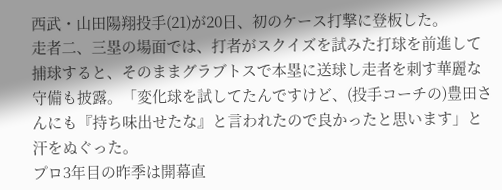西武・山田陽翔投手(21)が20日、初のケース打撃に登板した。
走者二、三塁の場面では、打者がスクイズを試みた打球を前進して捕球すると、そのままグラブトスで本塁に送球し走者を刺す華麗な守備も披露。「変化球を試してたんですけど、(投手コーチの)豊田さんにも『持ち味出せたな』と言われたので良かったと思います」と汗をぬぐった。
プロ3年目の昨季は開幕直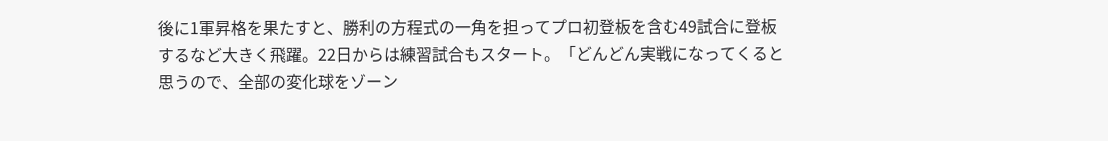後に1軍昇格を果たすと、勝利の方程式の一角を担ってプロ初登板を含む49試合に登板するなど大きく飛躍。22日からは練習試合もスタート。「どんどん実戦になってくると思うので、全部の変化球をゾーン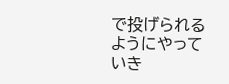で投げられるようにやっていき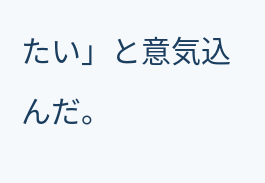たい」と意気込んだ。